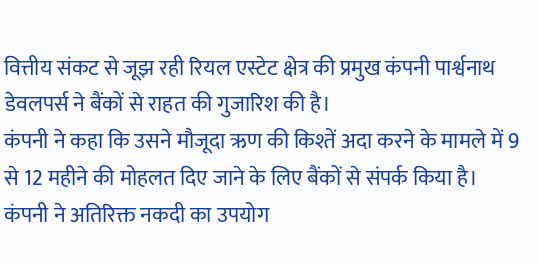वित्तीय संकट से जूझ रही रियल एस्टेट क्षेत्र की प्रमुख कंपनी पार्श्वनाथ डेवलपर्स ने बैंकों से राहत की गुजारिश की है।
कंपनी ने कहा कि उसने मौजूदा ऋण की किश्तें अदा करने के मामले में 9 से 12 महीने की मोहलत दिए जाने के लिए बैंकों से संपर्क किया है।
कंपनी ने अतिरिक्त नकदी का उपयोग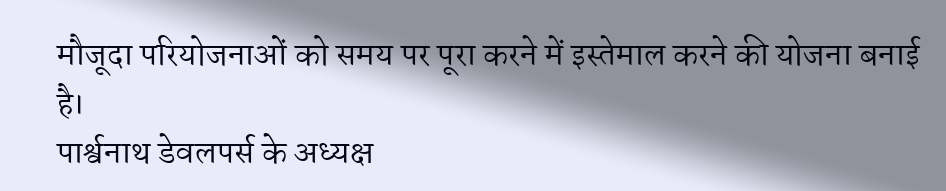मौजूदा परियोजनाओं को समय पर पूरा करने में इस्तेमाल करने की योजना बनाई है।
पार्श्वनाथ डेवलपर्स के अध्यक्ष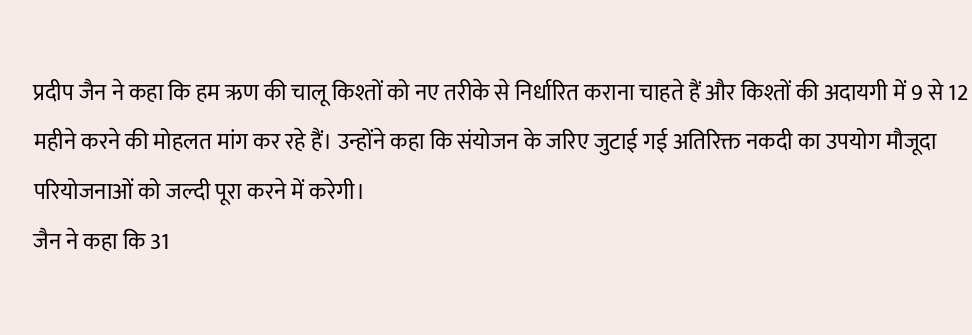प्रदीप जैन ने कहा कि हम ऋण की चालू किश्तों को नए तरीके से निर्धारित कराना चाहते हैं और किश्तों की अदायगी में 9 से 12 महीने करने की मोहलत मांग कर रहे हैं। उन्होंने कहा कि संयोजन के जरिए जुटाई गई अतिरिक्त नकदी का उपयोग मौजूदा परियोजनाओं को जल्दी पूरा करने में करेगी।
जैन ने कहा कि 31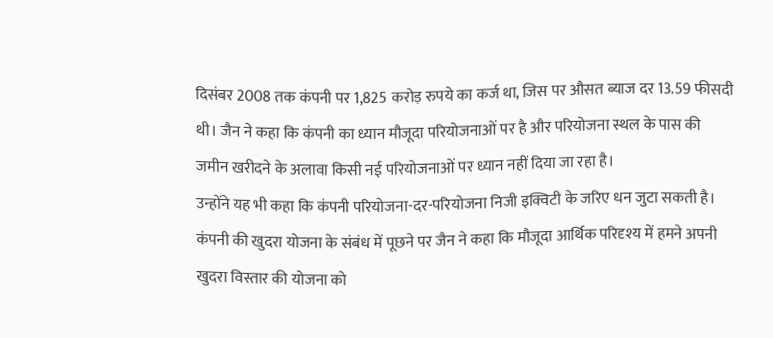दिसंबर 2008 तक कंपनी पर 1,825 करोड़ रुपये का कर्ज था, जिस पर औसत ब्याज दर 13.59 फीसदी थी। जैन ने कहा कि कंपनी का ध्यान मौजूदा परियोजनाओं पर है और परियोजना स्थल के पास की जमीन खरीदने के अलावा किसी नई परियोजनाओं पर ध्यान नहीं दिया जा रहा है।
उन्होंने यह भी कहा कि कंपनी परियोजना-दर-परियोजना निजी इक्विटी के जरिए धन जुटा सकती है। कंपनी की खुदरा योजना के संबंध में पूछने पर जैन ने कहा कि मौजूदा आर्थिक परिदृश्य में हमने अपनी खुदरा विस्तार की योजना को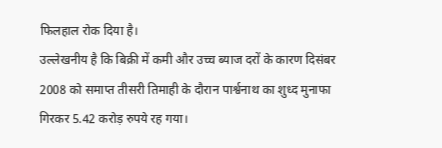फिलहाल रोक दिया है।
उल्लेखनीय है कि बिक्री में कमी और उच्च ब्याज दरों के कारण दिसंबर 2008 को समाप्त तीसरी तिमाही के दौरान पार्श्वनाथ का शुध्द मुनाफा गिरकर 5.42 करोड़ रुपये रह गया।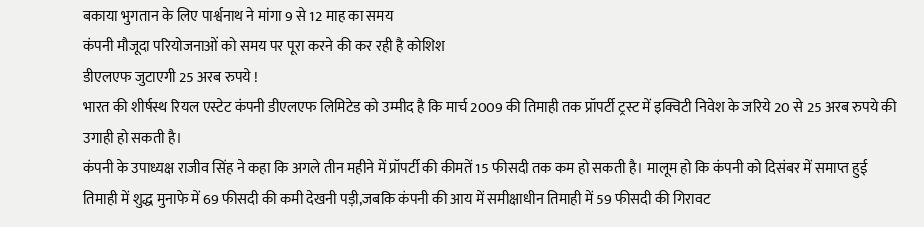बकाया भुगतान के लिए पार्श्वनाथ ने मांगा 9 से 12 माह का समय
कंपनी मौजूदा परियोजनाओं को समय पर पूरा करने की कर रही है कोशिश
डीएलएफ जुटाएगी 25 अरब रुपये !
भारत की शीर्षस्थ रियल एस्टेट कंपनी डीएलएफ लिमिटेड को उम्मीद है कि मार्च 2009 की तिमाही तक प्रॉपर्टी ट्रस्ट में इक्विटी निवेश के जरिये 20 से 25 अरब रुपये की उगाही हो सकती है।
कंपनी के उपाध्यक्ष राजीव सिंह ने कहा कि अगले तीन महीने में प्रॉपर्टी की कीमतें 15 फीसदी तक कम हो सकती है। मालूम हो कि कंपनी को दिसंबर में समाप्त हुई तिमाही में शुद्ध मुनाफे में 69 फीसदी की कमी देखनी पड़ी,जबकि कंपनी की आय में समीक्षाधीन तिमाही में 59 फीसदी की गिरावट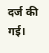दर्ज की गई।